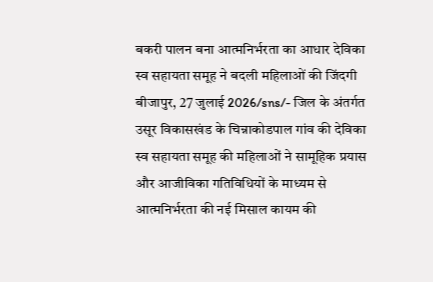बकरी पालन बना आत्मनिर्भरता का आधार देविका स्व सहायता समूह ने बदली महिलाओं की जिंदगी
बीजापुर, 27 जुलाई 2026/sns/- जिल के अंतर्गत उसूर विकासखंड के चिन्नाकोडपाल गांव की देविका स्व सहायता समूह की महिलाओं ने सामूहिक प्रयास और आजीविका गतिविधियों के माध्यम से आत्मनिर्भरता की नई मिसाल कायम की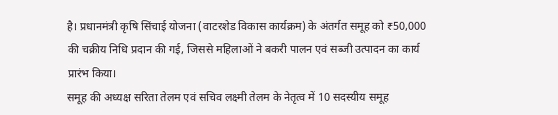है। प्रधानमंत्री कृषि सिंचाई योजना (वाटरशेड विकास कार्यक्रम) के अंतर्गत समूह को ₹50,000 की चक्रीय निधि प्रदान की गई, जिससे महिलाओं ने बकरी पालन एवं सब्जी उत्पादन का कार्य प्रारंभ किया।
समूह की अध्यक्ष सरिता तेलम एवं सचिव लक्ष्मी तेलम के नेतृत्व में 10 सदस्यीय समूह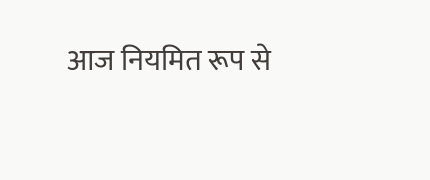आज नियमित रूप से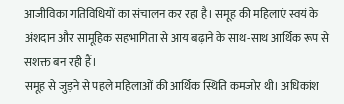आजीविका गतिविधियों का संचालन कर रहा है। समूह की महिलाएं स्वयं के अंशदान और सामूहिक सहभागिता से आय बढ़ाने के साथ-साथ आर्थिक रूप से सशक्त बन रही हैं।
समूह से जुड़ने से पहले महिलाओं की आर्थिक स्थिति कमजोर थी। अधिकांश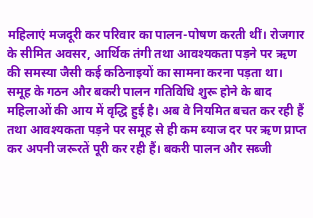महिलाएं मजदूरी कर परिवार का पालन-पोषण करती थीं। रोजगार के सीमित अवसर, आर्थिक तंगी तथा आवश्यकता पड़ने पर ऋण की समस्या जैसी कई कठिनाइयों का सामना करना पड़ता था।
समूह के गठन और बकरी पालन गतिविधि शुरू होने के बाद महिलाओं की आय में वृद्धि हुई है। अब वे नियमित बचत कर रही हैं तथा आवश्यकता पड़ने पर समूह से ही कम ब्याज दर पर ऋण प्राप्त कर अपनी जरूरतें पूरी कर रही हैं। बकरी पालन और सब्जी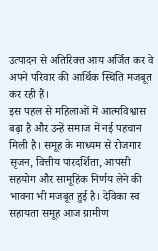उत्पादन से अतिरिक्त आय अर्जित कर वे अपने परिवार की आर्थिक स्थिति मजबूत कर रही हैं।
इस पहल से महिलाओं में आत्मविश्वास बढ़ा है और उन्हें समाज में नई पहचान मिली है। समूह के माध्यम से रोजगार सृजन, वित्तीय पारदर्शिता, आपसी सहयोग और सामूहिक निर्णय लेने की भावना भी मजबूत हुई है। देविका स्व सहायता समूह आज ग्रामीण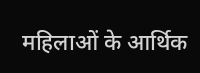महिलाओं के आर्थिक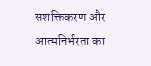सशक्तिकरण और आत्मनिर्भरता का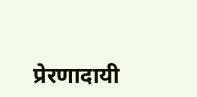प्रेरणादायी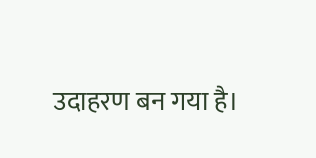उदाहरण बन गया है।